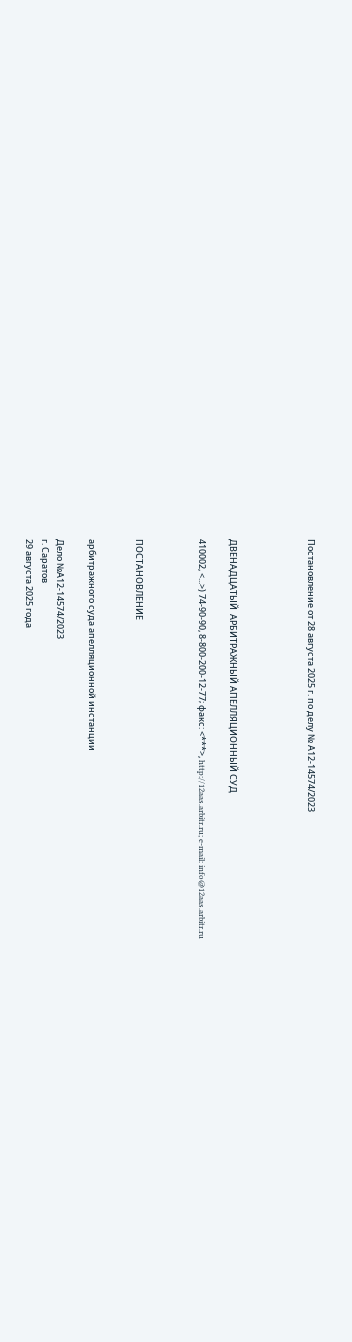Постановление от 28 августа 2025 г. по делу № А12-14574/2023




ДВЕНАДЦАТЫЙ  АРБИТРАЖНЫЙ АПЕЛЛЯЦИОННЫЙ СУД

410002, <...>) 74-90-90, 8-800-200-12-77; факс: <***>, http://12aas.arbitr.ru; e-mail: info@12aas.arbitr.ru



ПОСТАНОВЛЕНИЕ


арбитражного суда апелляционной инстанции

Дело №А12-14574/2023
г. Саратов
29 августа 2025 года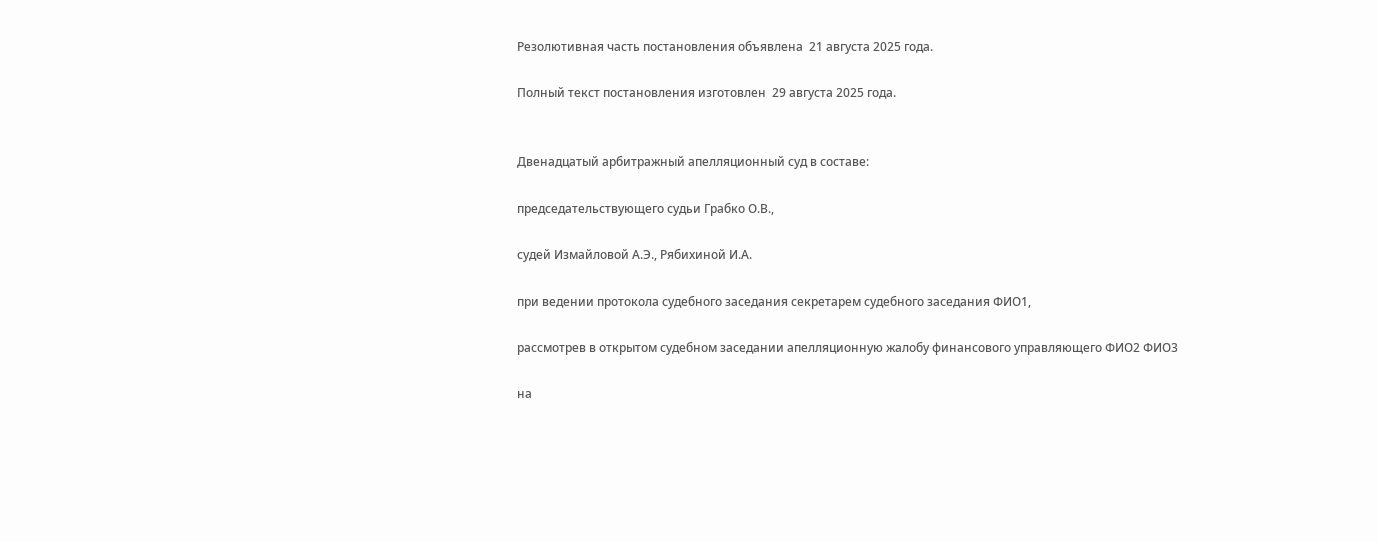Резолютивная часть постановления объявлена  21 августа 2025 года.

Полный текст постановления изготовлен  29 августа 2025 года.


Двенадцатый арбитражный апелляционный суд в составе:

председательствующего судьи Грабко О.В.,

судей Измайловой А.Э., Рябихиной И.А.

при ведении протокола судебного заседания секретарем судебного заседания ФИО1,

рассмотрев в открытом судебном заседании апелляционную жалобу финансового управляющего ФИО2 ФИО3

на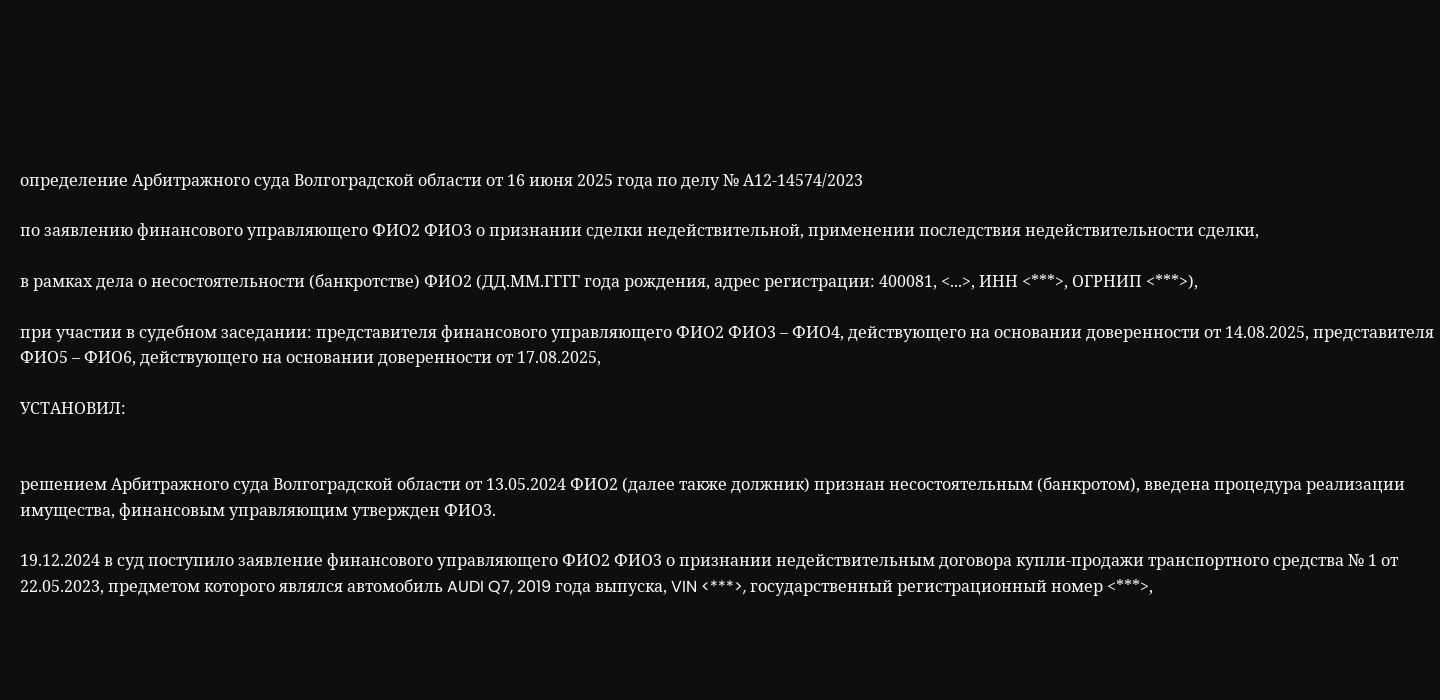определение Арбитражного суда Волгоградской области от 16 июня 2025 года по делу № А12-14574/2023

по заявлению финансового управляющего ФИО2 ФИО3 о признании сделки недействительной, применении последствия недействительности сделки,

в рамках дела о несостоятельности (банкротстве) ФИО2 (ДД.ММ.ГГГГ года рождения, адрес регистрации: 400081, <...>, ИНН <***>, ОГРНИП <***>),

при участии в судебном заседании: представителя финансового управляющего ФИО2 ФИО3 – ФИО4, действующего на основании доверенности от 14.08.2025, представителя ФИО5 – ФИО6, действующего на основании доверенности от 17.08.2025,

УСТАНОВИЛ:


решением Арбитражного суда Волгоградской области от 13.05.2024 ФИО2 (далее также должник) признан несостоятельным (банкротом), введена процедура реализации имущества, финансовым управляющим утвержден ФИО3.

19.12.2024 в суд поступило заявление финансового управляющего ФИО2 ФИО3 о признании недействительным договора купли-продажи транспортного средства № 1 от 22.05.2023, предметом которого являлся автомобиль AUDI Q7, 2019 года выпуска, VIN <***>, государственный регистрационный номер <***>,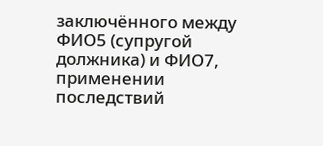заключённого между ФИО5 (супругой должника) и ФИО7, применении последствий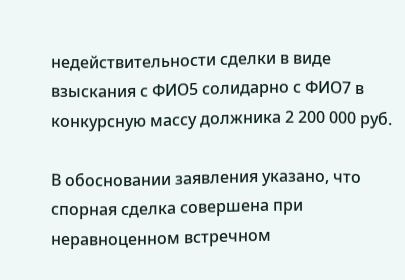недействительности сделки в виде взыскания с ФИО5 солидарно с ФИО7 в конкурсную массу должника 2 200 000 руб.

В обосновании заявления указано, что спорная сделка совершена при неравноценном встречном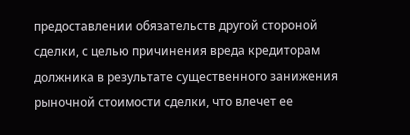предоставлении обязательств другой стороной сделки, с целью причинения вреда кредиторам должника в результате существенного занижения рыночной стоимости сделки, что влечет ее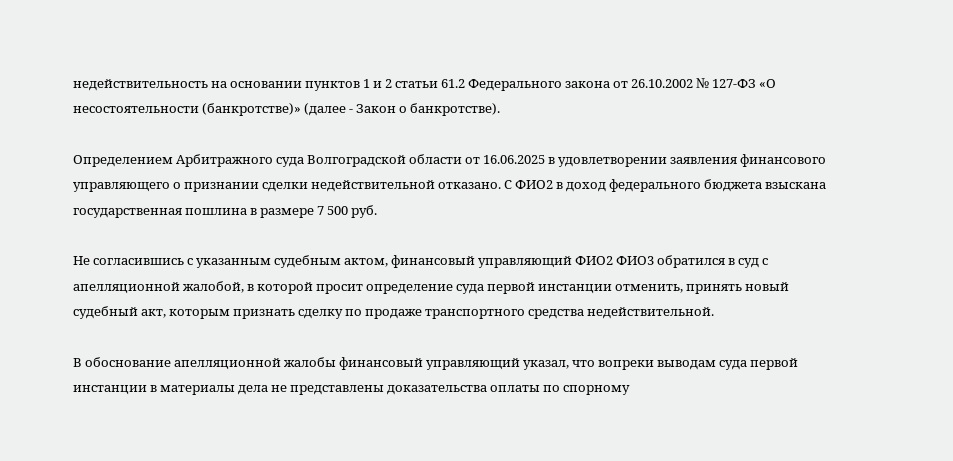недействительность на основании пунктов 1 и 2 статьи 61.2 Федерального закона от 26.10.2002 № 127-ФЗ «О несостоятельности (банкротстве)» (далее - Закон о банкротстве).

Определением Арбитражного суда Волгоградской области от 16.06.2025 в удовлетворении заявления финансового управляющего о признании сделки недействительной отказано. С ФИО2 в доход федерального бюджета взыскана государственная пошлина в размере 7 500 руб.

Не согласившись с указанным судебным актом, финансовый управляющий ФИО2 ФИО3 обратился в суд с апелляционной жалобой, в которой просит определение суда первой инстанции отменить, принять новый судебный акт, которым признать сделку по продаже транспортного средства недействительной.

В обоснование апелляционной жалобы финансовый управляющий указал, что вопреки выводам суда первой инстанции в материалы дела не представлены доказательства оплаты по спорному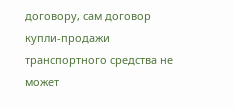договору, сам договор купли-продажи транспортного средства не может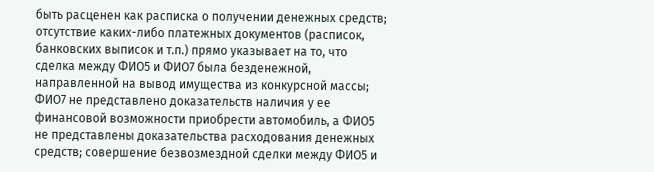быть расценен как расписка о получении денежных средств; отсутствие каких-либо платежных документов (расписок, банковских выписок и т.п.) прямо указывает на то, что сделка между ФИО5 и ФИО7 была безденежной, направленной на вывод имущества из конкурсной массы; ФИО7 не представлено доказательств наличия у ее финансовой возможности приобрести автомобиль, а ФИО5 не представлены доказательства расходования денежных средств; совершение безвозмездной сделки между ФИО5 и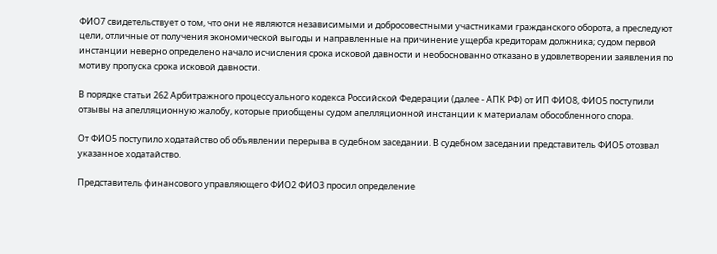ФИО7 свидетельствует о том, что они не являются независимыми и добросовестными участниками гражданского оборота, а преследуют цели, отличные от получения экономической выгоды и направленные на причинение ущерба кредиторам должника; судом первой инстанции неверно определено начало исчисления срока исковой давности и необоснованно отказано в удовлетворении заявления по мотиву пропуска срока исковой давности.

В порядке статьи 262 Арбитражного процессуального кодекса Российской Федерации (далее - АПК РФ) от ИП ФИО8, ФИО5 поступили отзывы на апелляционную жалобу, которые приобщены судом апелляционной инстанции к материалам обособленного спора.

От ФИО5 поступило ходатайство об объявлении перерыва в судебном заседании. В судебном заседании представитель ФИО5 отозвал указанное ходатайство.

Представитель финансового управляющего ФИО2 ФИО3 просил определение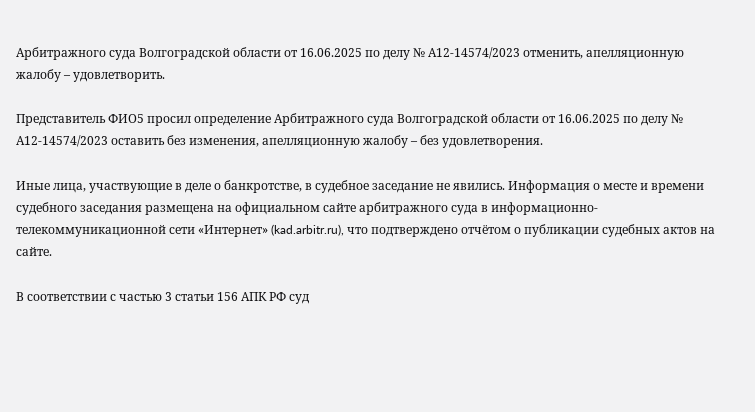Арбитражного суда Волгоградской области от 16.06.2025 по делу № А12-14574/2023 отменить, апелляционную жалобу – удовлетворить.

Представитель ФИО5 просил определение Арбитражного суда Волгоградской области от 16.06.2025 по делу № А12-14574/2023 оставить без изменения, апелляционную жалобу – без удовлетворения.

Иные лица, участвующие в деле о банкротстве, в судебное заседание не явились. Информация о месте и времени судебного заседания размещена на официальном сайте арбитражного суда в информационно-телекоммуникационной сети «Интернет» (kad.arbitr.ru), что подтверждено отчётом о публикации судебных актов на сайте.

В соответствии с частью 3 статьи 156 АПК РФ суд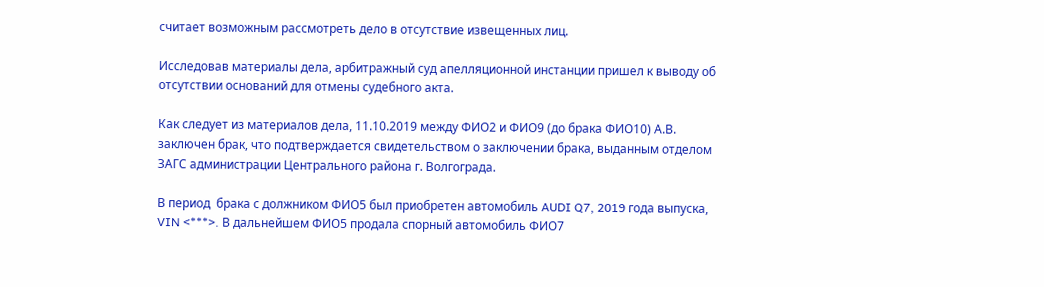считает возможным рассмотреть дело в отсутствие извещенных лиц.

Исследовав материалы дела, арбитражный суд апелляционной инстанции пришел к выводу об отсутствии оснований для отмены судебного акта.

Как следует из материалов дела, 11.10.2019 между ФИО2 и ФИО9 (до брака ФИО10) А.В. заключен брак, что подтверждается свидетельством о заключении брака, выданным отделом ЗАГС администрации Центрального района г. Волгограда.

В период  брака с должником ФИО5 был приобретен автомобиль AUDI Q7, 2019 года выпуска, VIN <***>. В дальнейшем ФИО5 продала спорный автомобиль ФИО7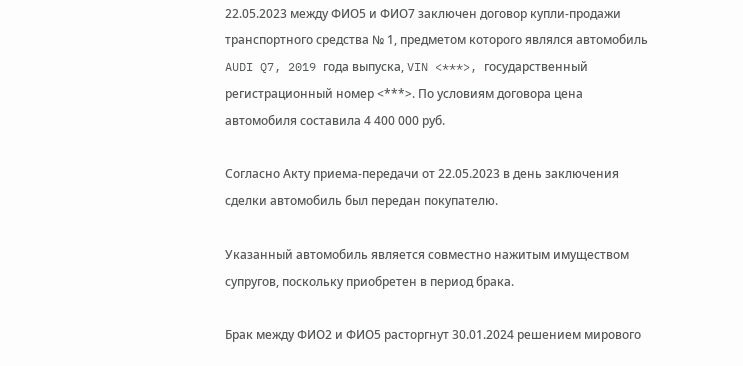22.05.2023 между ФИО5 и ФИО7 заключен договор купли-продажи транспортного средства № 1, предметом которого являлся автомобиль AUDI Q7, 2019 года выпуска, VIN <***>, государственный регистрационный номер <***>. По условиям договора цена автомобиля составила 4 400 000 руб.

Согласно Акту приема-передачи от 22.05.2023 в день заключения сделки автомобиль был передан покупателю.

Указанный автомобиль является совместно нажитым имуществом супругов, поскольку приобретен в период брака.

Брак между ФИО2 и ФИО5 расторгнут 30.01.2024 решением мирового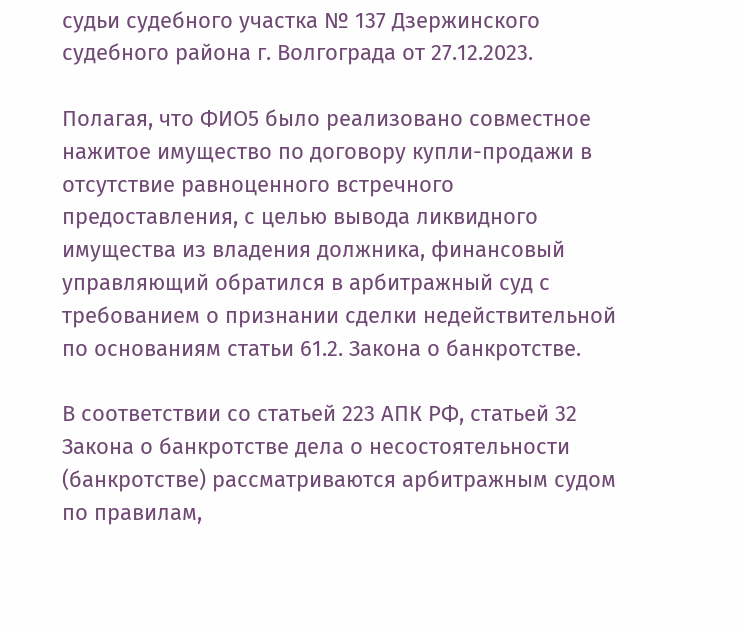судьи судебного участка № 137 Дзержинского судебного района г. Волгограда от 27.12.2023.

Полагая, что ФИО5 было реализовано совместное нажитое имущество по договору купли-продажи в отсутствие равноценного встречного предоставления, с целью вывода ликвидного имущества из владения должника, финансовый управляющий обратился в арбитражный суд с требованием о признании сделки недействительной по основаниям статьи 61.2. Закона о банкротстве.

В соответствии со статьей 223 АПК РФ, статьей 32 Закона о банкротстве дела о несостоятельности (банкротстве) рассматриваются арбитражным судом по правилам,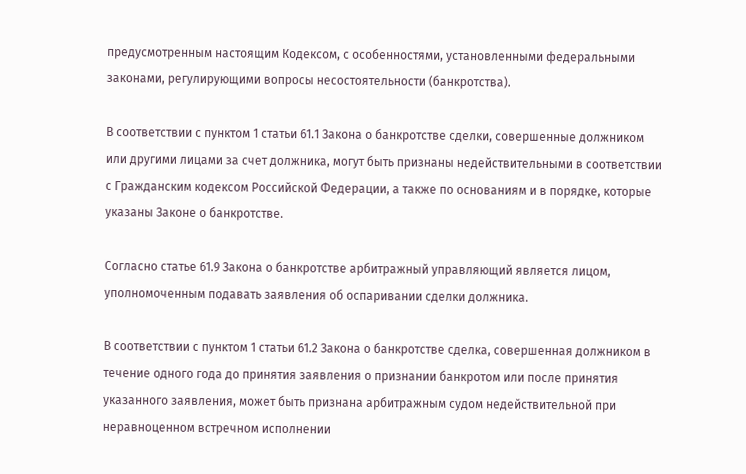предусмотренным настоящим Кодексом, с особенностями, установленными федеральными законами, регулирующими вопросы несостоятельности (банкротства).

В соответствии с пунктом 1 статьи 61.1 Закона о банкротстве сделки, совершенные должником или другими лицами за счет должника, могут быть признаны недействительными в соответствии с Гражданским кодексом Российской Федерации, а также по основаниям и в порядке, которые указаны Законе о банкротстве.

Согласно статье 61.9 Закона о банкротстве арбитражный управляющий является лицом, уполномоченным подавать заявления об оспаривании сделки должника.

В соответствии с пунктом 1 статьи 61.2 Закона о банкротстве сделка, совершенная должником в течение одного года до принятия заявления о признании банкротом или после принятия указанного заявления, может быть признана арбитражным судом недействительной при неравноценном встречном исполнении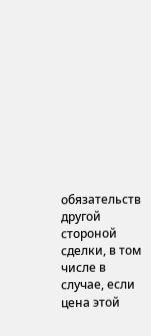обязательств другой стороной сделки, в том числе в случае, если цена этой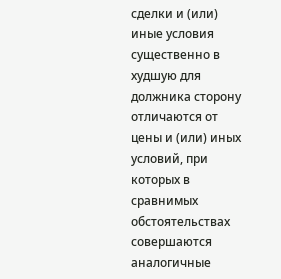сделки и (или) иные условия существенно в худшую для должника сторону отличаются от цены и (или) иных условий, при которых в сравнимых обстоятельствах совершаются аналогичные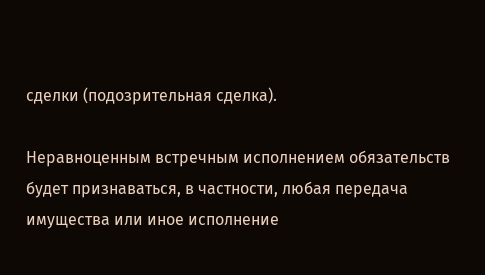сделки (подозрительная сделка).

Неравноценным встречным исполнением обязательств будет признаваться, в частности, любая передача имущества или иное исполнение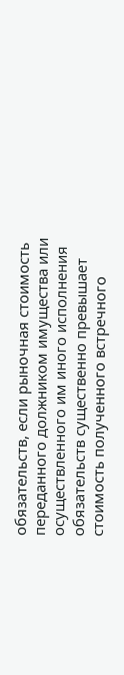обязательств, если рыночная стоимость переданного должником имущества или осуществленного им иного исполнения обязательств существенно превышает стоимость полученного встречного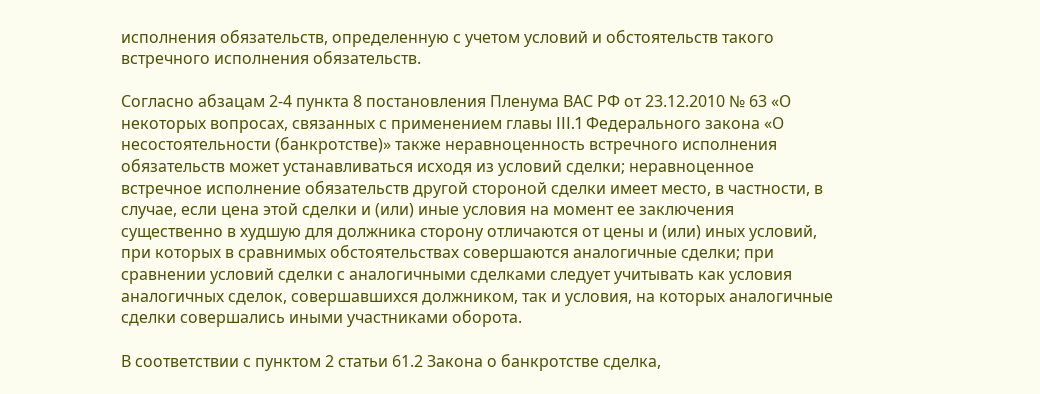исполнения обязательств, определенную с учетом условий и обстоятельств такого встречного исполнения обязательств.

Согласно абзацам 2-4 пункта 8 постановления Пленума ВАС РФ от 23.12.2010 № 63 «О некоторых вопросах, связанных с применением главы III.1 Федерального закона «О несостоятельности (банкротстве)» также неравноценность встречного исполнения обязательств может устанавливаться исходя из условий сделки; неравноценное встречное исполнение обязательств другой стороной сделки имеет место, в частности, в случае, если цена этой сделки и (или) иные условия на момент ее заключения существенно в худшую для должника сторону отличаются от цены и (или) иных условий, при которых в сравнимых обстоятельствах совершаются аналогичные сделки; при сравнении условий сделки с аналогичными сделками следует учитывать как условия аналогичных сделок, совершавшихся должником, так и условия, на которых аналогичные сделки совершались иными участниками оборота.

В соответствии с пунктом 2 статьи 61.2 Закона о банкротстве сделка,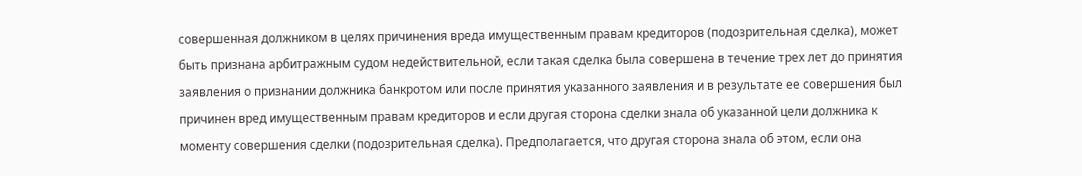совершенная должником в целях причинения вреда имущественным правам кредиторов (подозрительная сделка), может быть признана арбитражным судом недействительной, если такая сделка была совершена в течение трех лет до принятия заявления о признании должника банкротом или после принятия указанного заявления и в результате ее совершения был причинен вред имущественным правам кредиторов и если другая сторона сделки знала об указанной цели должника к моменту совершения сделки (подозрительная сделка). Предполагается, что другая сторона знала об этом, если она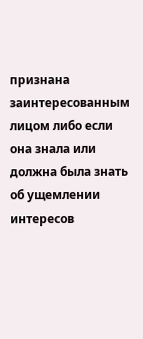признана заинтересованным лицом либо если она знала или должна была знать об ущемлении интересов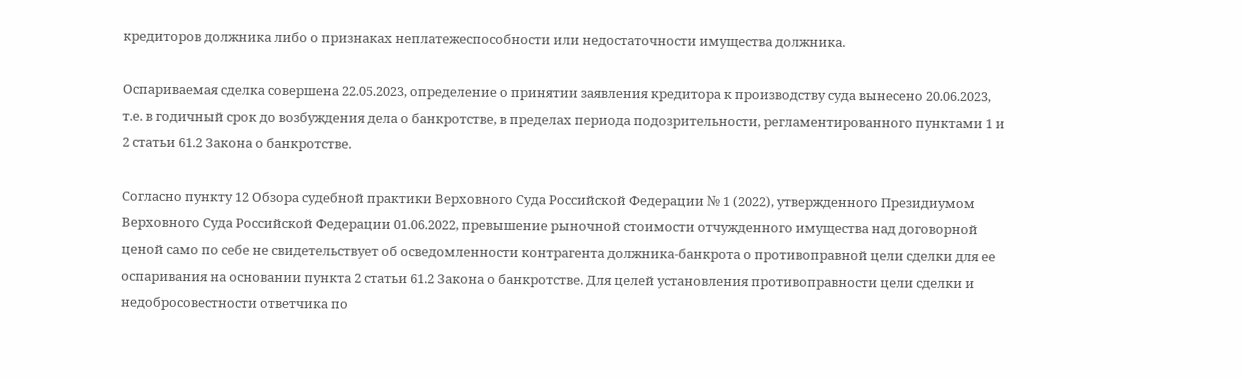кредиторов должника либо о признаках неплатежеспособности или недостаточности имущества должника.

Оспариваемая сделка совершена 22.05.2023, определение о принятии заявления кредитора к производству суда вынесено 20.06.2023, т.е. в годичный срок до возбуждения дела о банкротстве, в пределах периода подозрительности, регламентированного пунктами 1 и 2 статьи 61.2 Закона о банкротстве.

Согласно пункту 12 Обзора судебной практики Верховного Суда Российской Федерации № 1 (2022), утвержденного Президиумом Верховного Суда Российской Федерации 01.06.2022, превышение рыночной стоимости отчужденного имущества над договорной ценой само по себе не свидетельствует об осведомленности контрагента должника-банкрота о противоправной цели сделки для ее оспаривания на основании пункта 2 статьи 61.2 Закона о банкротстве. Для целей установления противоправности цели сделки и недобросовестности ответчика по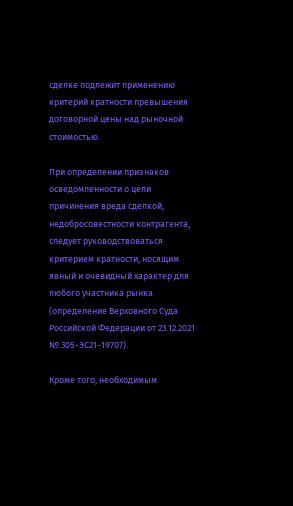сделке подлежит применению критерий кратности превышения договорной цены над рыночной стоимостью.

При определении признаков осведомленности о цели причинения вреда сделкой, недобросовестности контрагента, следует руководствоваться критерием кратности, носящим явный и очевидный характер для любого участника рынка (определение Верховного Суда Российской Федерации от 23.12.2021 № 305-ЭС21-19707).

Кроме того, необходимым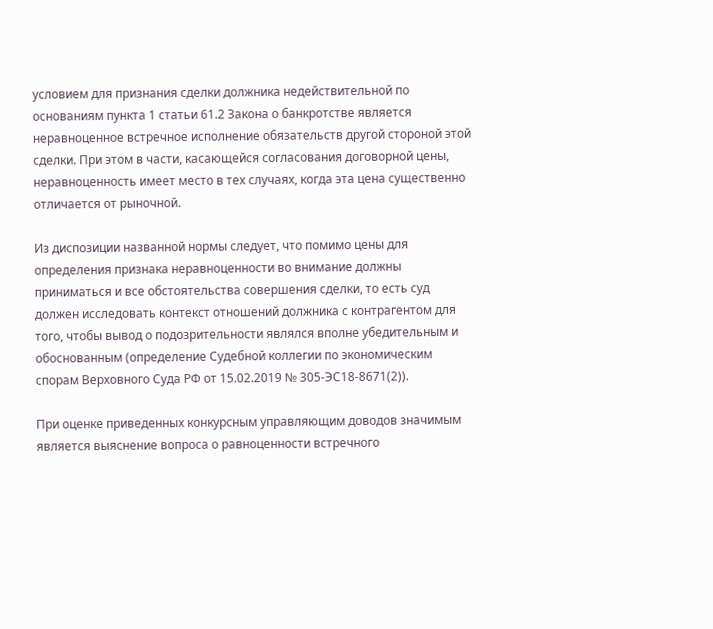условием для признания сделки должника недействительной по основаниям пункта 1 статьи 61.2 Закона о банкротстве является неравноценное встречное исполнение обязательств другой стороной этой сделки. При этом в части, касающейся согласования договорной цены, неравноценность имеет место в тех случаях, когда эта цена существенно отличается от рыночной.

Из диспозиции названной нормы следует, что помимо цены для определения признака неравноценности во внимание должны приниматься и все обстоятельства совершения сделки, то есть суд должен исследовать контекст отношений должника с контрагентом для того, чтобы вывод о подозрительности являлся вполне убедительным и обоснованным (определение Судебной коллегии по экономическим спорам Верховного Суда РФ от 15.02.2019 № 305-ЭС18-8671(2)).

При оценке приведенных конкурсным управляющим доводов значимым является выяснение вопроса о равноценности встречного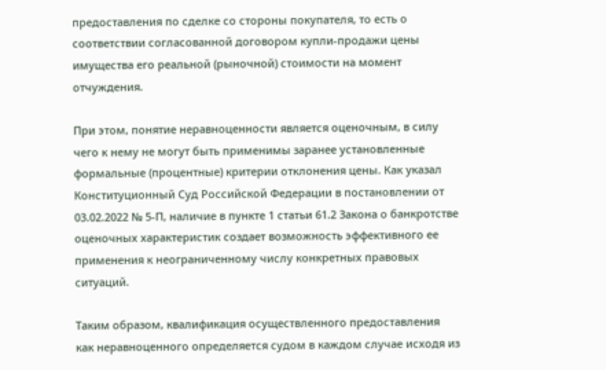предоставления по сделке со стороны покупателя, то есть о соответствии согласованной договором купли-продажи цены имущества его реальной (рыночной) стоимости на момент отчуждения.

При этом, понятие неравноценности является оценочным, в силу чего к нему не могут быть применимы заранее установленные формальные (процентные) критерии отклонения цены. Как указал Конституционный Суд Российской Федерации в постановлении от 03.02.2022 № 5-П, наличие в пункте 1 статьи 61.2 Закона о банкротстве оценочных характеристик создает возможность эффективного ее применения к неограниченному числу конкретных правовых ситуаций.

Таким образом, квалификация осуществленного предоставления как неравноценного определяется судом в каждом случае исходя из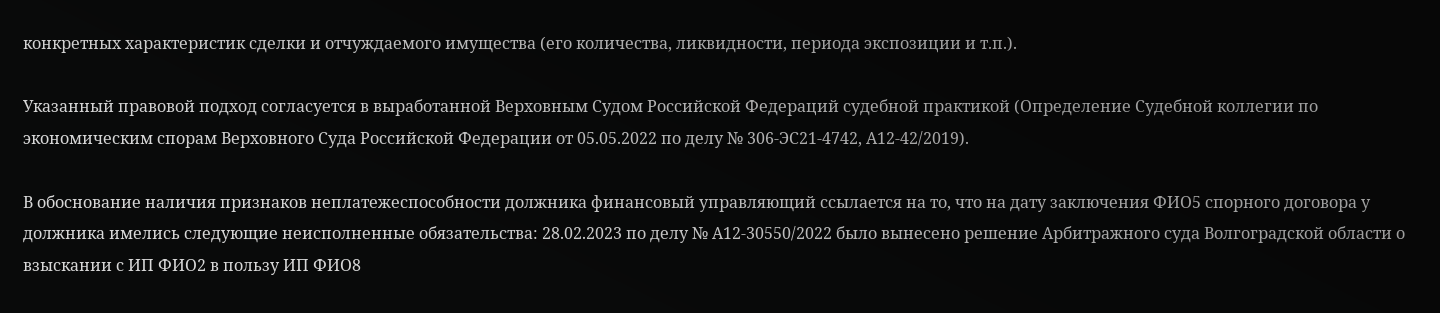конкретных характеристик сделки и отчуждаемого имущества (его количества, ликвидности, периода экспозиции и т.п.).

Указанный правовой подход согласуется в выработанной Верховным Судом Российской Федераций судебной практикой (Определение Судебной коллегии по экономическим спорам Верховного Суда Российской Федерации от 05.05.2022 по делу № 306-ЭС21-4742, А12-42/2019).

В обоснование наличия признаков неплатежеспособности должника финансовый управляющий ссылается на то, что на дату заключения ФИО5 спорного договора у должника имелись следующие неисполненные обязательства: 28.02.2023 по делу № А12-30550/2022 было вынесено решение Арбитражного суда Волгоградской области о взыскании с ИП ФИО2 в пользу ИП ФИО8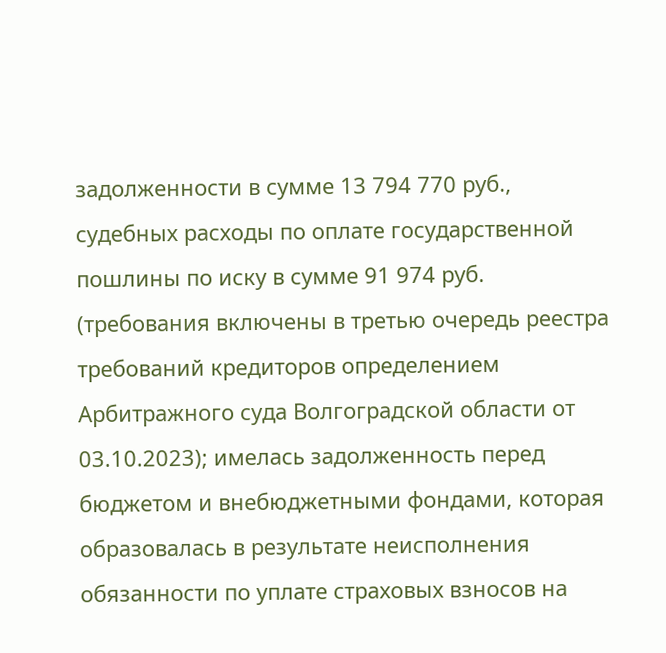задолженности в сумме 13 794 770 руб., судебных расходы по оплате государственной пошлины по иску в сумме 91 974 руб. (требования включены в третью очередь реестра требований кредиторов определением Арбитражного суда Волгоградской области от 03.10.2023); имелась задолженность перед бюджетом и внебюджетными фондами, которая образовалась в результате неисполнения обязанности по уплате страховых взносов на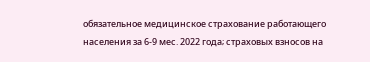обязательное медицинское страхование работающего населения за 6-9 мес. 2022 года; страховых взносов на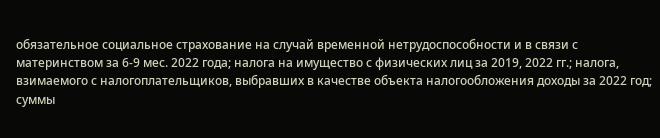обязательное социальное страхование на случай временной нетрудоспособности и в связи с материнством за 6-9 мес. 2022 года; налога на имущество с физических лиц за 2019, 2022 гг.; налога, взимаемого с налогоплательщиков, выбравших в качестве объекта налогообложения доходы за 2022 год; суммы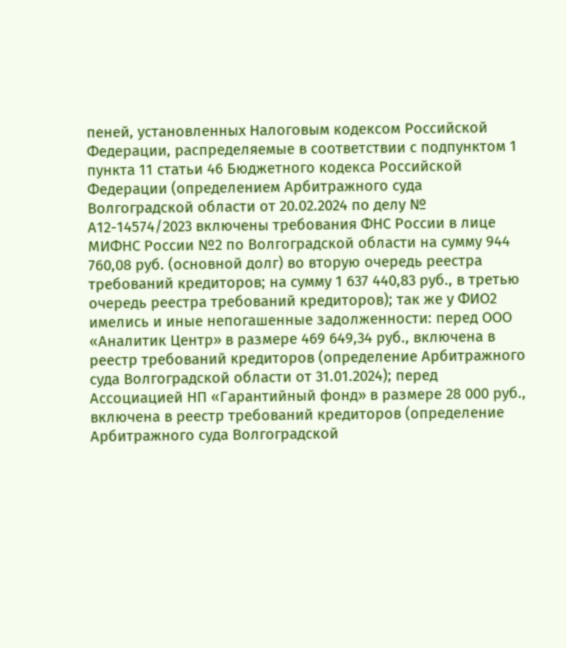пеней, установленных Налоговым кодексом Российской Федерации, распределяемые в соответствии с подпунктом 1 пункта 11 статьи 46 Бюджетного кодекса Российской Федерации (определением Арбитражного суда Волгоградской области от 20.02.2024 по делу № А12-14574/2023 включены требования ФНС России в лице МИФНС России №2 по Волгоградской области на сумму 944 760,08 руб. (основной долг) во вторую очередь реестра требований кредиторов; на сумму 1 637 440,83 руб., в третью очередь реестра требований кредиторов); так же у ФИО2 имелись и иные непогашенные задолженности: перед ООО «Аналитик Центр» в размере 469 649,34 руб., включена в реестр требований кредиторов (определение Арбитражного суда Волгоградской области от 31.01.2024); перед Ассоциацией НП «Гарантийный фонд» в размере 28 000 руб., включена в реестр требований кредиторов (определение Арбитражного суда Волгоградской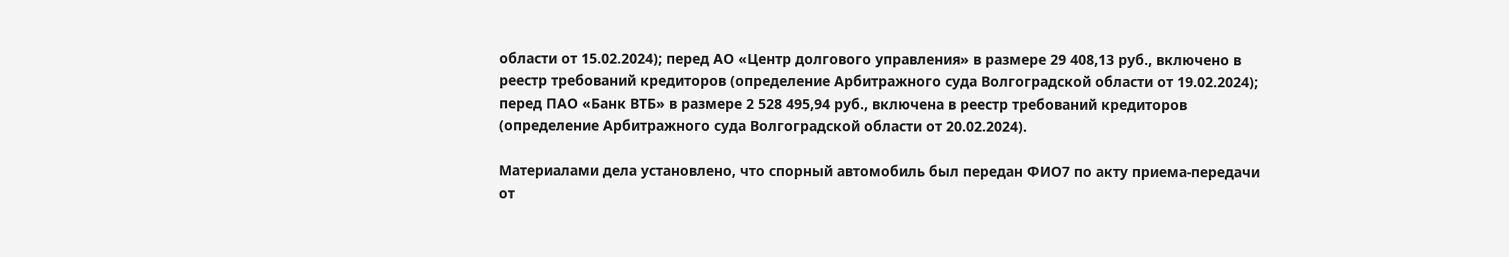области от 15.02.2024); перед АО «Центр долгового управления» в размере 29 408,13 руб., включено в реестр требований кредиторов (определение Арбитражного суда Волгоградской области от 19.02.2024); перед ПАО «Банк ВТБ» в размере 2 528 495,94 руб., включена в реестр требований кредиторов (определение Арбитражного суда Волгоградской области от 20.02.2024).

Материалами дела установлено, что спорный автомобиль был передан ФИО7 по акту приема-передачи от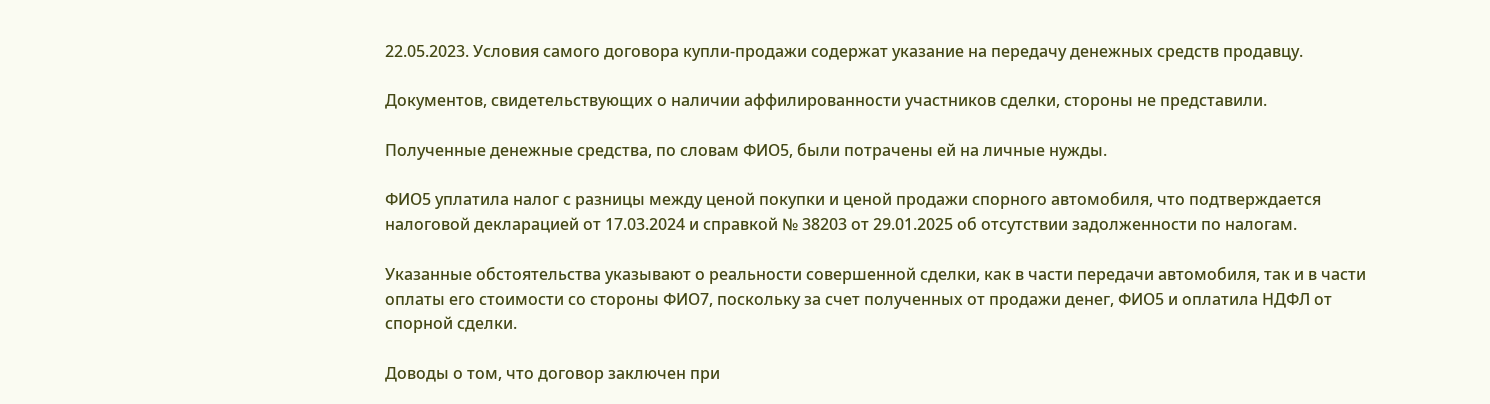22.05.2023. Условия самого договора купли-продажи содержат указание на передачу денежных средств продавцу.

Документов, свидетельствующих о наличии аффилированности участников сделки, стороны не представили.

Полученные денежные средства, по словам ФИО5, были потрачены ей на личные нужды.

ФИО5 уплатила налог с разницы между ценой покупки и ценой продажи спорного автомобиля, что подтверждается налоговой декларацией от 17.03.2024 и справкой № 38203 от 29.01.2025 об отсутствии задолженности по налогам.

Указанные обстоятельства указывают о реальности совершенной сделки, как в части передачи автомобиля, так и в части оплаты его стоимости со стороны ФИО7, поскольку за счет полученных от продажи денег, ФИО5 и оплатила НДФЛ от спорной сделки.

Доводы о том, что договор заключен при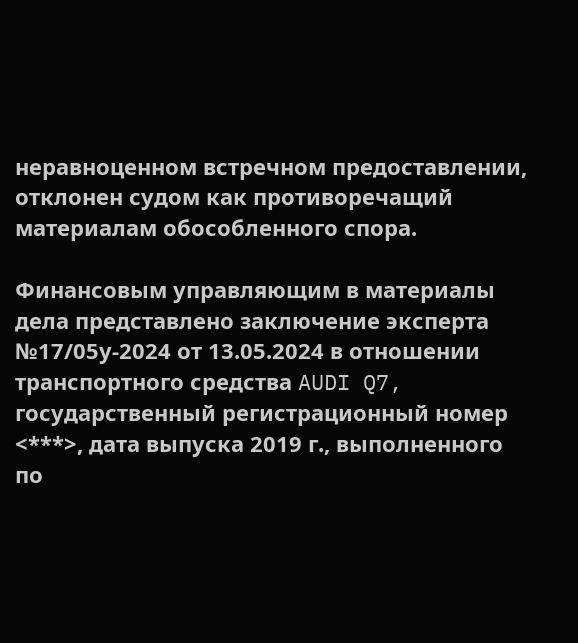неравноценном встречном предоставлении, отклонен судом как противоречащий материалам обособленного спора.

Финансовым управляющим в материалы дела представлено заключение эксперта №17/05у-2024 от 13.05.2024 в отношении транспортного средства AUDI Q7, государственный регистрационный номер <***>, дата выпуска 2019 г., выполненного по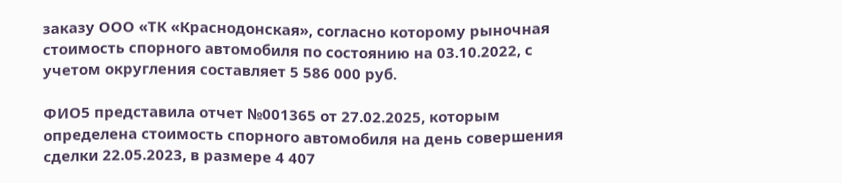заказу ООО «ТК «Краснодонская», согласно которому рыночная стоимость спорного автомобиля по состоянию на 03.10.2022, с учетом округления составляет 5 586 000 руб.

ФИО5 представила отчет №001365 от 27.02.2025, которым определена стоимость спорного автомобиля на день совершения сделки 22.05.2023, в размере 4 407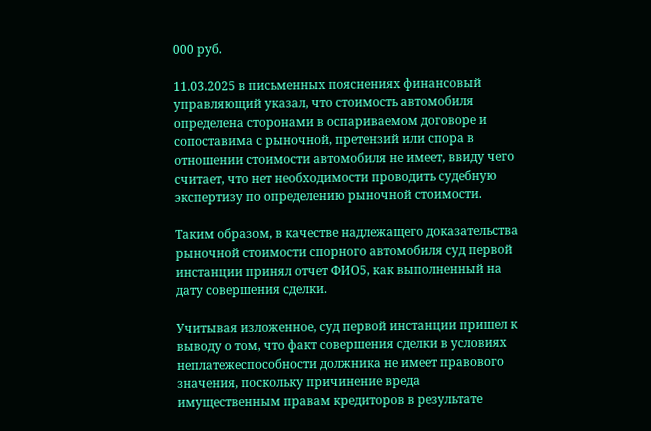000 руб.

11.03.2025 в письменных пояснениях финансовый управляющий указал, что стоимость автомобиля определена сторонами в оспариваемом договоре и сопоставима с рыночной, претензий или спора в отношении стоимости автомобиля не имеет, ввиду чего считает, что нет необходимости проводить судебную экспертизу по определению рыночной стоимости.

Таким образом, в качестве надлежащего доказательства рыночной стоимости спорного автомобиля суд первой инстанции принял отчет ФИО5, как выполненный на дату совершения сделки.

Учитывая изложенное, суд первой инстанции пришел к выводу о том, что факт совершения сделки в условиях неплатежеспособности должника не имеет правового значения, поскольку причинение вреда имущественным правам кредиторов в результате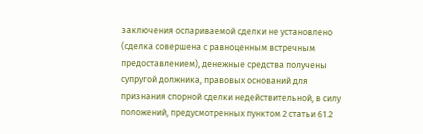заключения оспариваемой сделки не установлено (сделка совершена с равноценным встречным предоставлением), денежные средства получены супругой должника, правовых оснований для признания спорной сделки недействительной, в силу положений, предусмотренных пунктом 2 статьи 61.2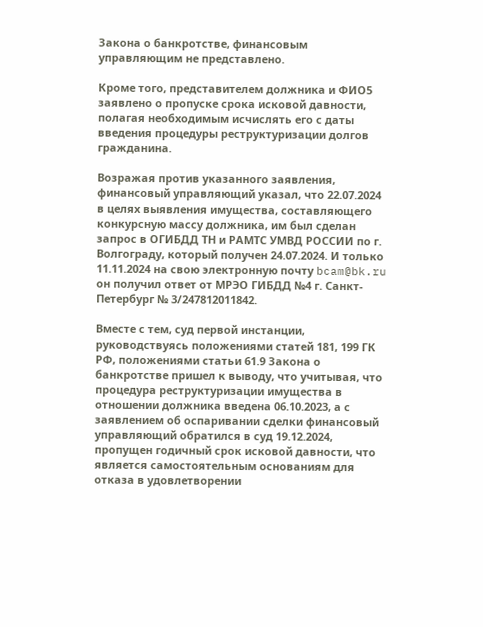Закона о банкротстве, финансовым управляющим не представлено.

Кроме того, представителем должника и ФИО5 заявлено о пропуске срока исковой давности, полагая необходимым исчислять его с даты введения процедуры реструктуризации долгов гражданина.

Возражая против указанного заявления, финансовый управляющий указал, что 22.07.2024 в целях выявления имущества, составляющего конкурсную массу должника, им был сделан запрос в ОГИБДД ТН и РАМТС УМВД РОССИИ по г. Волгограду, который получен 24.07.2024. И только 11.11.2024 на свою электронную почту bcam@bk.ru он получил ответ от МРЭО ГИБДД №4 г. Санкт-Петербург № 3/247812011842.

Вместе с тем, суд первой инстанции, руководствуясь положениями статей 181, 199 ГК РФ, положениями статьи 61.9 Закона о банкротстве пришел к выводу, что учитывая, что процедура реструктуризации имущества в отношении должника введена 06.10.2023, а с заявлением об оспаривании сделки финансовый управляющий обратился в суд 19.12.2024, пропущен годичный срок исковой давности, что является самостоятельным основаниям для отказа в удовлетворении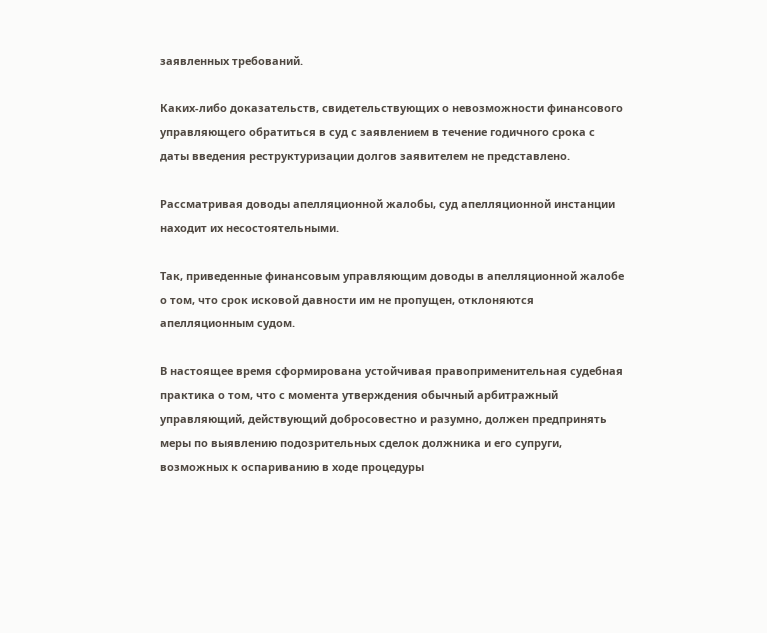заявленных требований.

Каких-либо доказательств, свидетельствующих о невозможности финансового управляющего обратиться в суд с заявлением в течение годичного срока с даты введения реструктуризации долгов заявителем не представлено.

Рассматривая доводы апелляционной жалобы, суд апелляционной инстанции находит их несостоятельными.

Так, приведенные финансовым управляющим доводы в апелляционной жалобе о том, что срок исковой давности им не пропущен, отклоняются апелляционным судом.

В настоящее время сформирована устойчивая правоприменительная судебная практика о том, что с момента утверждения обычный арбитражный управляющий, действующий добросовестно и разумно, должен предпринять меры по выявлению подозрительных сделок должника и его супруги, возможных к оспариванию в ходе процедуры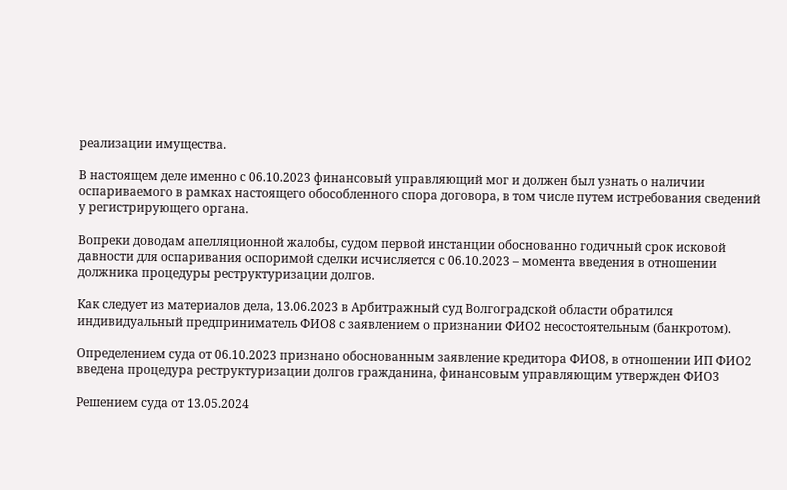реализации имущества.

В настоящем деле именно с 06.10.2023 финансовый управляющий мог и должен был узнать о наличии оспариваемого в рамках настоящего обособленного спора договора, в том числе путем истребования сведений у регистрирующего органа.

Вопреки доводам апелляционной жалобы, судом первой инстанции обоснованно годичный срок исковой давности для оспаривания оспоримой сделки исчисляется с 06.10.2023 – момента введения в отношении должника процедуры реструктуризации долгов.

Как следует из материалов дела, 13.06.2023 в Арбитражный суд Волгоградской области обратился индивидуальный предприниматель ФИО8 с заявлением о признании ФИО2 несостоятельным (банкротом).

Определением суда от 06.10.2023 признано обоснованным заявление кредитора ФИО8, в отношении ИП ФИО2 введена процедура реструктуризации долгов гражданина, финансовым управляющим утвержден ФИО3

Решением суда от 13.05.2024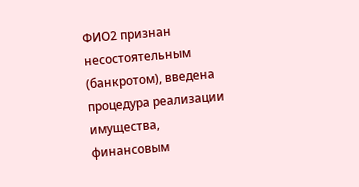ФИО2 признан несостоятельным (банкротом), введена процедура реализации имущества, финансовым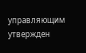управляющим утвержден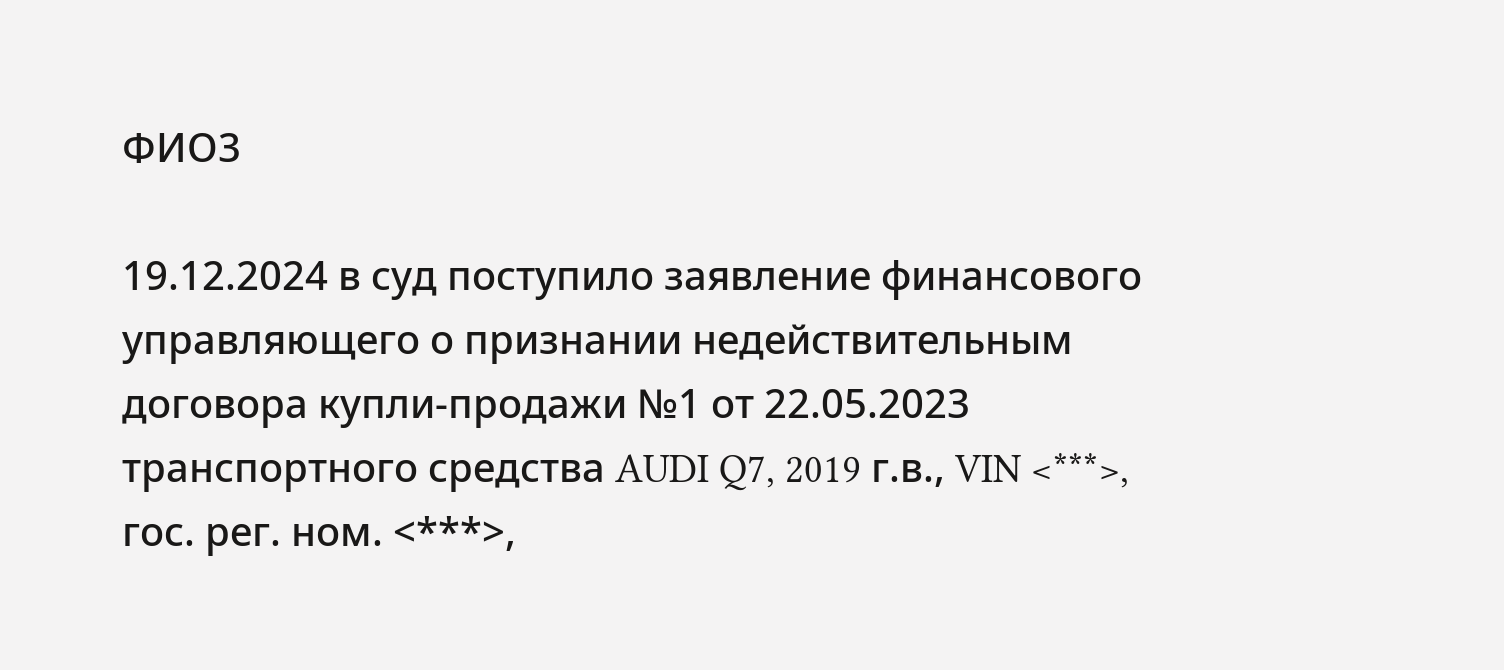ФИО3

19.12.2024 в суд поступило заявление финансового управляющего о признании недействительным договора купли-продажи №1 от 22.05.2023 транспортного средства AUDI Q7, 2019 г.в., VIN <***>, гос. рег. ном. <***>,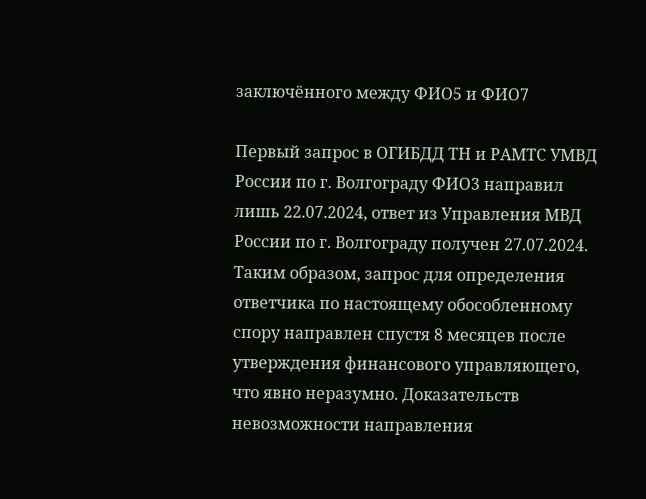заключённого между ФИО5 и ФИО7

Первый запрос в ОГИБДД ТН и РАМТС УМВД России по г. Волгограду ФИО3 направил лишь 22.07.2024, ответ из Управления МВД России по г. Волгограду получен 27.07.2024. Таким образом, запрос для определения ответчика по настоящему обособленному спору направлен спустя 8 месяцев после утверждения финансового управляющего, что явно неразумно. Доказательств невозможности направления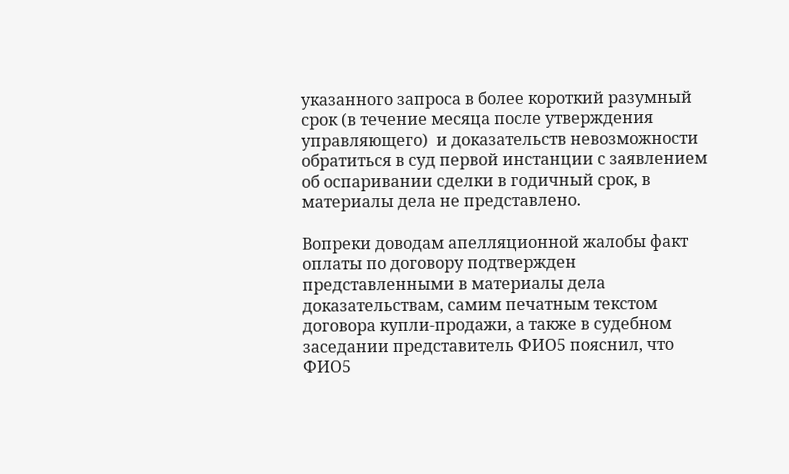указанного запроса в более короткий разумный срок (в течение месяца после утверждения управляющего)  и доказательств невозможности обратиться в суд первой инстанции с заявлением об оспаривании сделки в годичный срок, в материалы дела не представлено.

Вопреки доводам апелляционной жалобы факт оплаты по договору подтвержден представленными в материалы дела доказательствам, самим печатным текстом договора купли-продажи, а также в судебном заседании представитель ФИО5 пояснил, что ФИО5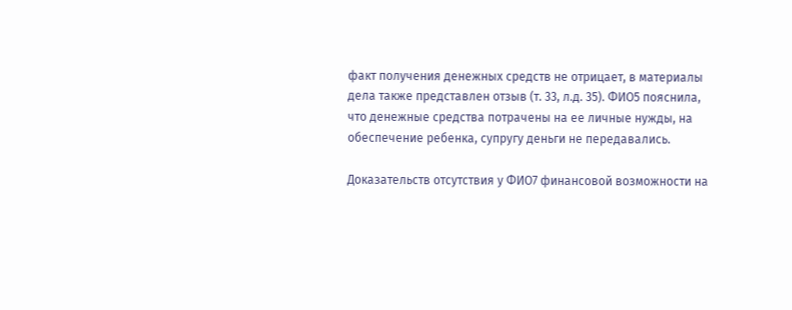факт получения денежных средств не отрицает, в материалы дела также представлен отзыв (т. 33, л.д. 35). ФИО5 пояснила, что денежные средства потрачены на ее личные нужды, на обеспечение ребенка, супругу деньги не передавались.

Доказательств отсутствия у ФИО7 финансовой возможности на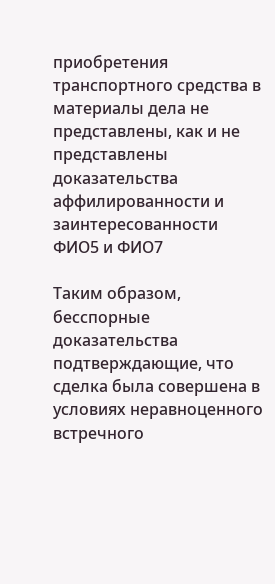приобретения транспортного средства в материалы дела не представлены, как и не представлены доказательства аффилированности и заинтересованности ФИО5 и ФИО7

Таким образом, бесспорные доказательства подтверждающие, что сделка была совершена в условиях неравноценного встречного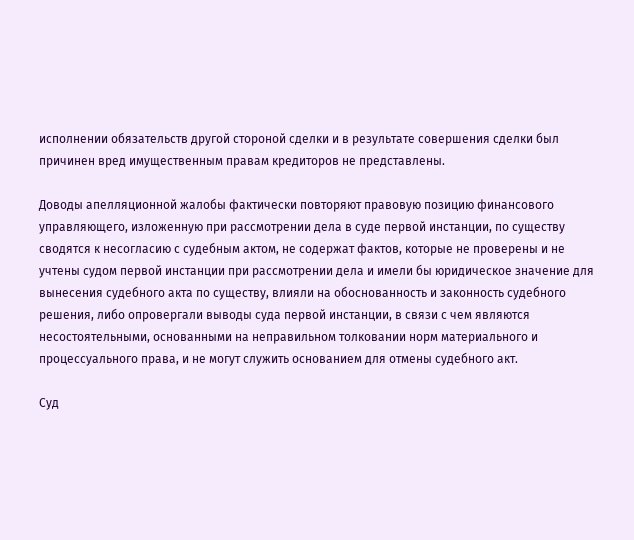исполнении обязательств другой стороной сделки и в результате совершения сделки был причинен вред имущественным правам кредиторов не представлены.

Доводы апелляционной жалобы фактически повторяют правовую позицию финансового управляющего, изложенную при рассмотрении дела в суде первой инстанции, по существу сводятся к несогласию с судебным актом, не содержат фактов, которые не проверены и не учтены судом первой инстанции при рассмотрении дела и имели бы юридическое значение для вынесения судебного акта по существу, влияли на обоснованность и законность судебного решения, либо опровергали выводы суда первой инстанции, в связи с чем являются несостоятельными, основанными на неправильном толковании норм материального и процессуального права, и не могут служить основанием для отмены судебного акт.

Суд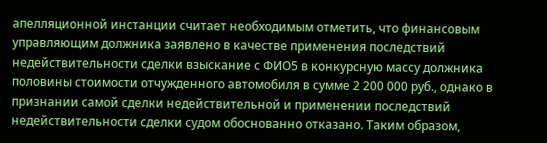апелляционной инстанции считает необходимым отметить, что финансовым управляющим должника заявлено в качестве применения последствий недействительности сделки взыскание с ФИО5 в конкурсную массу должника половины стоимости отчужденного автомобиля в сумме 2 200 000 руб., однако в признании самой сделки недействительной и применении последствий недействительности сделки судом обоснованно отказано. Таким образом,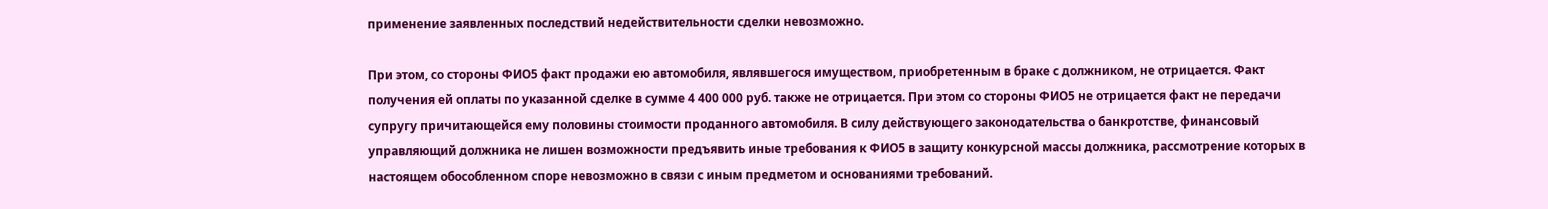применение заявленных последствий недействительности сделки невозможно.

При этом, со стороны ФИО5 факт продажи ею автомобиля, являвшегося имуществом, приобретенным в браке с должником, не отрицается. Факт получения ей оплаты по указанной сделке в сумме 4 400 000 руб. также не отрицается. При этом со стороны ФИО5 не отрицается факт не передачи супругу причитающейся ему половины стоимости проданного автомобиля. В силу действующего законодательства о банкротстве, финансовый управляющий должника не лишен возможности предъявить иные требования к ФИО5 в защиту конкурсной массы должника, рассмотрение которых в настоящем обособленном споре невозможно в связи с иным предметом и основаниями требований.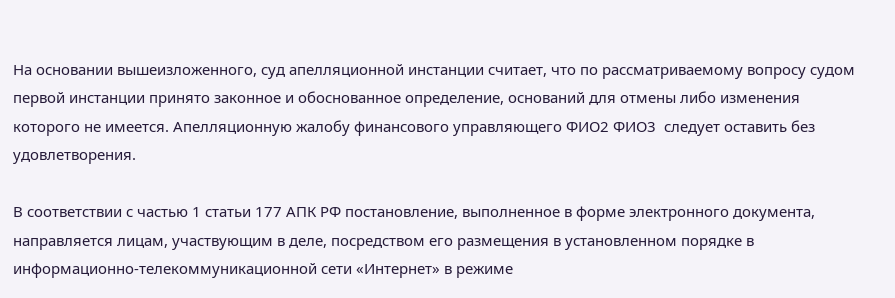На основании вышеизложенного, суд апелляционной инстанции считает, что по рассматриваемому вопросу судом первой инстанции принято законное и обоснованное определение, оснований для отмены либо изменения которого не имеется. Апелляционную жалобу финансового управляющего ФИО2 ФИО3  следует оставить без удовлетворения.

В соответствии с частью 1 статьи 177 АПК РФ постановление, выполненное в форме электронного документа, направляется лицам, участвующим в деле, посредством его размещения в установленном порядке в информационно-телекоммуникационной сети «Интернет» в режиме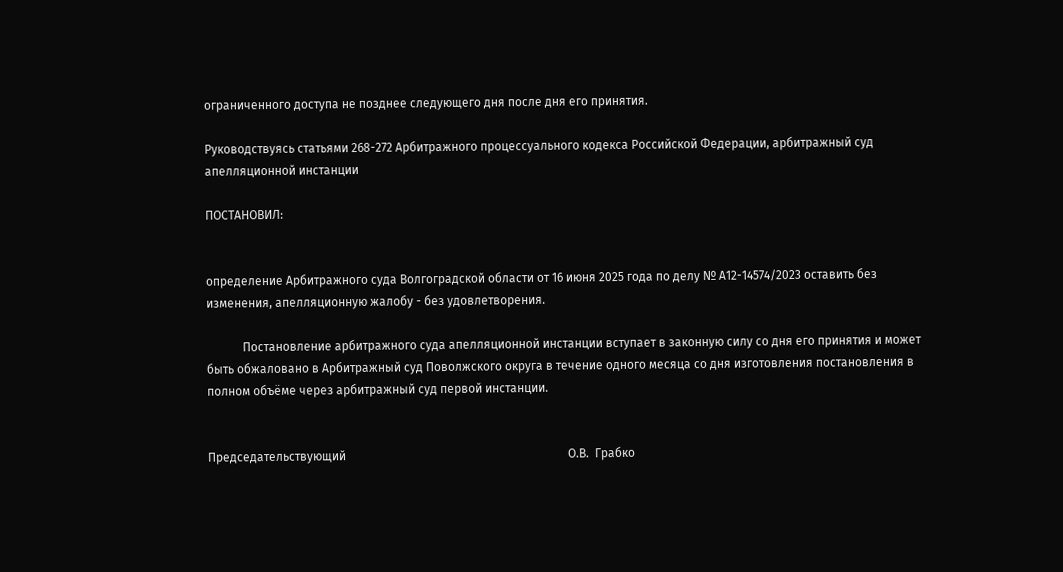ограниченного доступа не позднее следующего дня после дня его принятия.

Руководствуясь статьями 268-272 Арбитражного процессуального кодекса Российской Федерации, арбитражный суд апелляционной инстанции

ПОСТАНОВИЛ:


определение Арбитражного суда Волгоградской области от 16 июня 2025 года по делу № А12-14574/2023 оставить без изменения, апелляционную жалобу - без удовлетворения.

            Постановление арбитражного суда апелляционной инстанции вступает в законную силу со дня его принятия и может быть обжаловано в Арбитражный суд Поволжского округа в течение одного месяца со дня изготовления постановления в полном объёме через арбитражный суд первой инстанции.


Председательствующий                                                                          О.В.  Грабко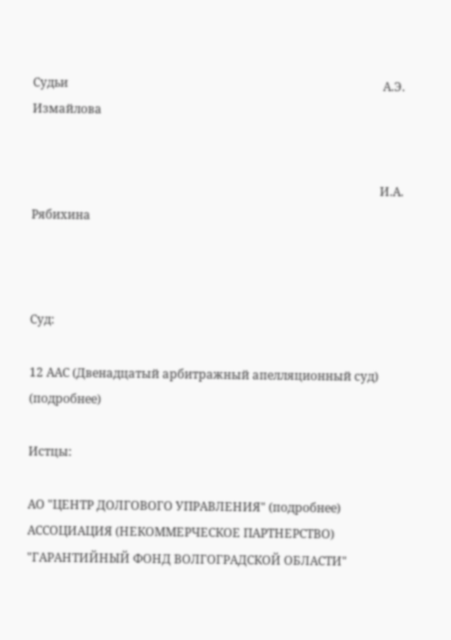Судьи                                                                                                         А.Э. Измайлова


                                                                                                                    И.А. Рябихина



Суд:

12 ААС (Двенадцатый арбитражный апелляционный суд) (подробнее)

Истцы:

АО "ЦЕНТР ДОЛГОВОГО УПРАВЛЕНИЯ" (подробнее)
АССОЦИАЦИЯ (НЕКОММЕРЧЕСКОЕ ПАРТНЕРСТВО) "ГАРАНТИЙНЫЙ ФОНД ВОЛГОГРАДСКОЙ ОБЛАСТИ"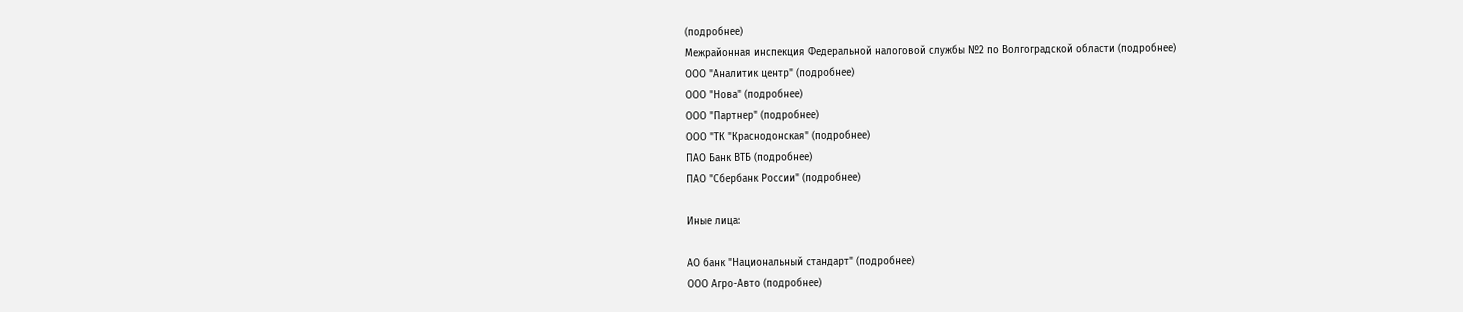(подробнее)
Межрайонная инспекция Федеральной налоговой службы №2 по Волгоградской области (подробнее)
ООО "Аналитик центр" (подробнее)
ООО "Нова" (подробнее)
ООО "Партнер" (подробнее)
ООО "ТК "Краснодонская" (подробнее)
ПАО Банк ВТБ (подробнее)
ПАО "Сбербанк России" (подробнее)

Иные лица:

АО банк "Национальный стандарт" (подробнее)
ООО Агро-Авто (подробнее)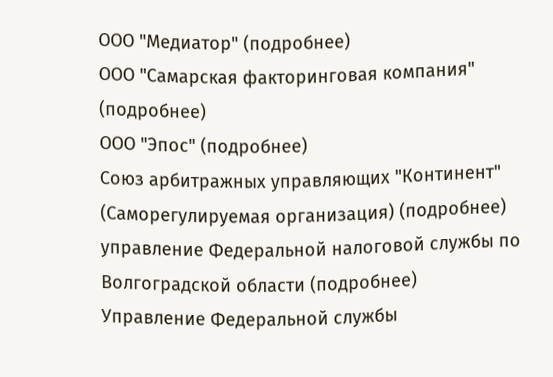ООО "Медиатор" (подробнее)
ООО "Самарская факторинговая компания" (подробнее)
ООО "Эпос" (подробнее)
Союз арбитражных управляющих "Континент" (Саморегулируемая организация) (подробнее)
управление Федеральной налоговой службы по Волгоградской области (подробнее)
Управление Федеральной службы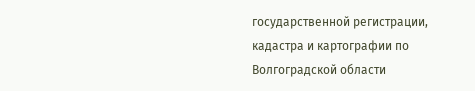государственной регистрации, кадастра и картографии по Волгоградской области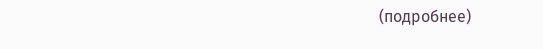(подробнее)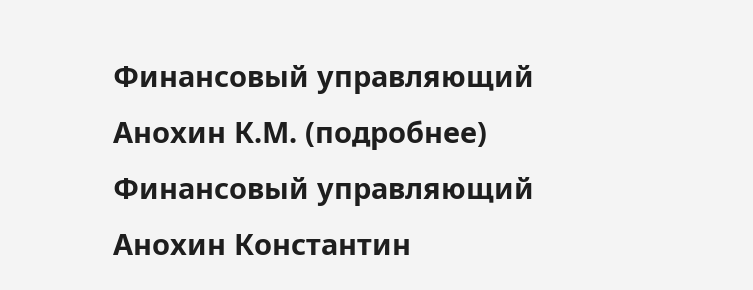Финансовый управляющий Анохин К.М. (подробнее)
Финансовый управляющий Анохин Константин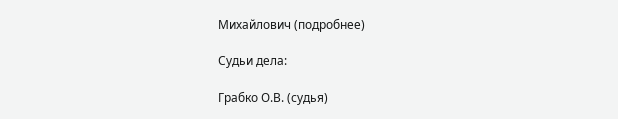Михайлович (подробнее)

Судьи дела:

Грабко О.В. (судья)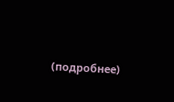(подробнее)